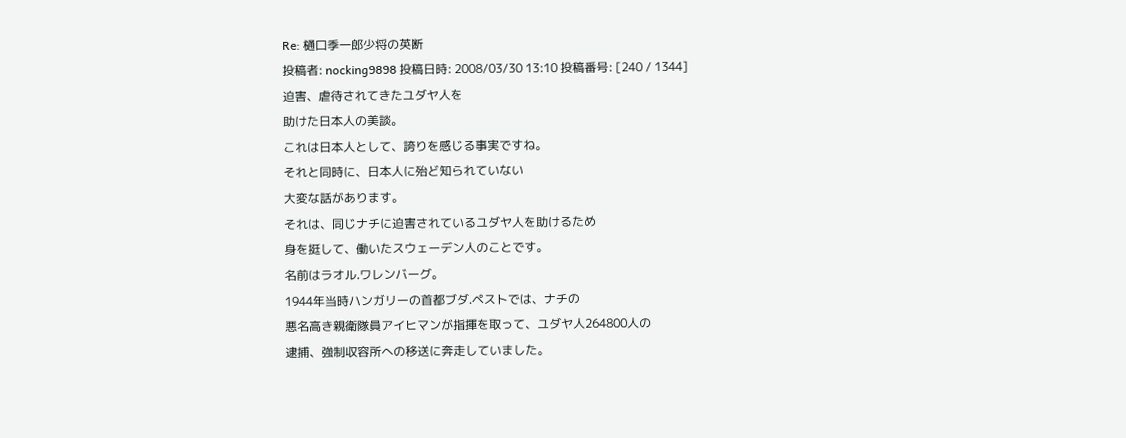Re: 樋口季一郎少将の英断
投稿者: nocking9898 投稿日時: 2008/03/30 13:10 投稿番号: [240 / 1344]
迫害、虐待されてきたユダヤ人を
助けた日本人の美談。
これは日本人として、誇りを感じる事実ですね。
それと同時に、日本人に殆ど知られていない
大変な話があります。
それは、同じナチに迫害されているユダヤ人を助けるため
身を挺して、働いたスウェーデン人のことです。
名前はラオル.ワレンバーグ。
1944年当時ハンガリーの首都ブダ.ペストでは、ナチの
悪名高き親衛隊員アイヒマンが指揮を取って、ユダヤ人264800人の
逮捕、強制収容所への移送に奔走していました。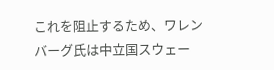これを阻止するため、ワレンバーグ氏は中立国スウェー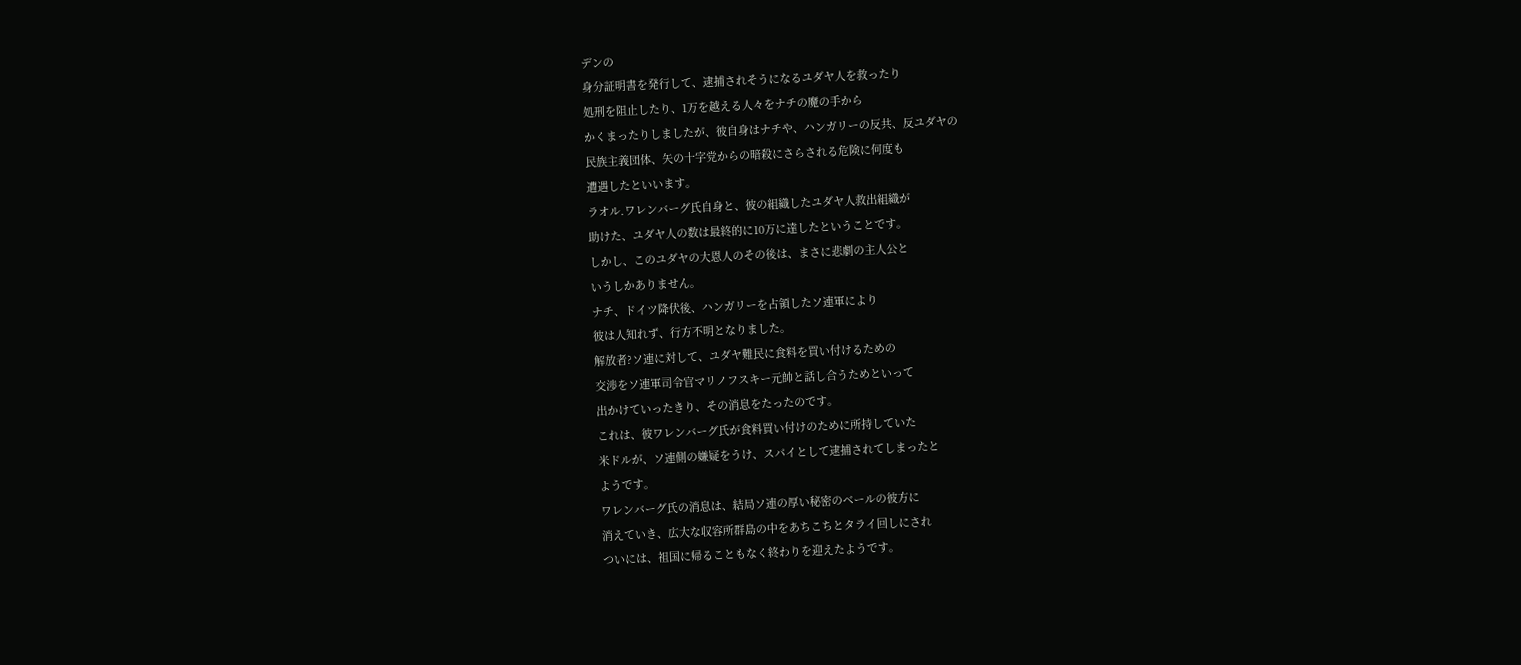デンの
身分証明書を発行して、逮捕されそうになるユダヤ人を救ったり
処刑を阻止したり、1万を越える人々をナチの魔の手から
かくまったりしましたが、彼自身はナチや、ハンガリーの反共、反ユダヤの
民族主義団体、矢の十字党からの暗殺にさらされる危険に何度も
遭遇したといいます。
ラオル.ワレンバーグ氏自身と、彼の組織したユダヤ人救出組織が
助けた、ユダヤ人の数は最終的に10万に達したということです。
しかし、このユダヤの大恩人のその後は、まさに悲劇の主人公と
いうしかありません。
ナチ、ドイツ降伏後、ハンガリーを占領したソ連軍により
彼は人知れず、行方不明となりました。
解放者?ソ連に対して、ユダヤ難民に食料を買い付けるための
交渉をソ連軍司令官マリノフスキー元帥と話し合うためといって
出かけていったきり、その消息をたったのです。
これは、彼ワレンバーグ氏が食料買い付けのために所持していた
米ドルが、ソ連側の嫌疑をうけ、スパイとして逮捕されてしまったと
ようです。
ワレンバーグ氏の消息は、結局ソ連の厚い秘密のベールの彼方に
消えていき、広大な収容所群島の中をあちこちとタライ回しにされ
ついには、祖国に帰ることもなく終わりを迎えたようです。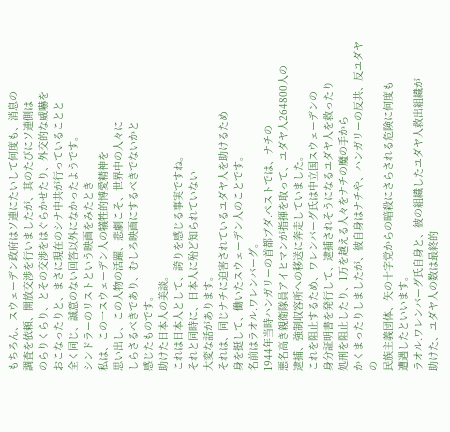もちろん、スウェーデン政府はソ連にたいして何度も、消息の
調査を依頼、開放交渉を行いましたが、其のたびにソ連側は
のらりくらり、とその交渉をはぐらかせたり、外交的な威嚇を
おこなったりと、まさに現在のシナ中共が行っていることと
全く同じ、誠意のない回答以外になかったようです。
シンドラーのリストという映画をみたとき
私は、この一スウェーデン人の犠牲的博愛精神を
思い出し、この人物の活躍、悲劇こそ、世界中の人々に
しらさるべきであり、むしろ映画にするべきでないかと
感じたものです。
助けた日本人の美談。
これは日本人として、誇りを感じる事実ですね。
それと同時に、日本人に殆ど知られていない
大変な話があります。
それは、同じナチに迫害されているユダヤ人を助けるため
身を挺して、働いたスウェーデン人のことです。
名前はラオル.ワレンバーグ。
1944年当時ハンガリーの首都ブダ.ペストでは、ナチの
悪名高き親衛隊員アイヒマンが指揮を取って、ユダヤ人264800人の
逮捕、強制収容所への移送に奔走していました。
これを阻止するため、ワレンバーグ氏は中立国スウェーデンの
身分証明書を発行して、逮捕されそうになるユダヤ人を救ったり
処刑を阻止したり、1万を越える人々をナチの魔の手から
かくまったりしましたが、彼自身はナチや、ハンガリーの反共、反ユダヤの
民族主義団体、矢の十字党からの暗殺にさらされる危険に何度も
遭遇したといいます。
ラオル.ワレンバーグ氏自身と、彼の組織したユダヤ人救出組織が
助けた、ユダヤ人の数は最終的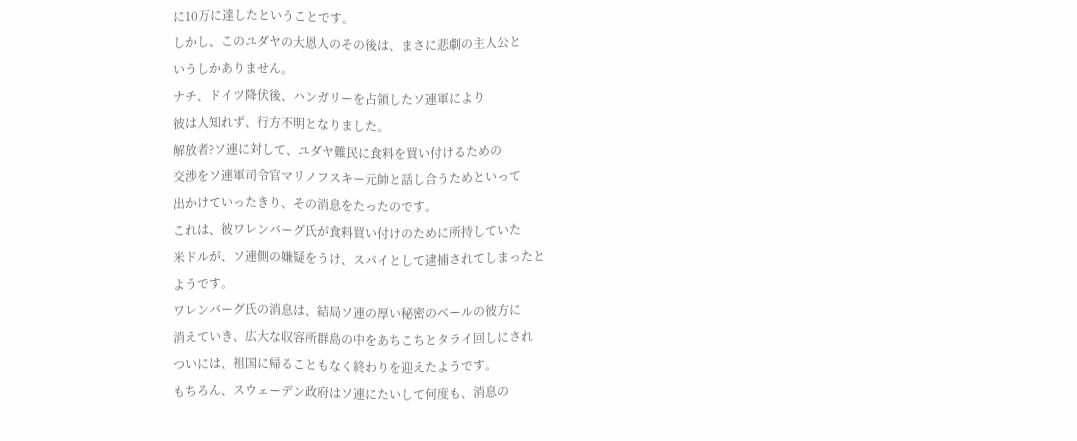に10万に達したということです。
しかし、このユダヤの大恩人のその後は、まさに悲劇の主人公と
いうしかありません。
ナチ、ドイツ降伏後、ハンガリーを占領したソ連軍により
彼は人知れず、行方不明となりました。
解放者?ソ連に対して、ユダヤ難民に食料を買い付けるための
交渉をソ連軍司令官マリノフスキー元帥と話し合うためといって
出かけていったきり、その消息をたったのです。
これは、彼ワレンバーグ氏が食料買い付けのために所持していた
米ドルが、ソ連側の嫌疑をうけ、スパイとして逮捕されてしまったと
ようです。
ワレンバーグ氏の消息は、結局ソ連の厚い秘密のベールの彼方に
消えていき、広大な収容所群島の中をあちこちとタライ回しにされ
ついには、祖国に帰ることもなく終わりを迎えたようです。
もちろん、スウェーデン政府はソ連にたいして何度も、消息の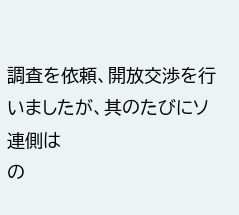調査を依頼、開放交渉を行いましたが、其のたびにソ連側は
の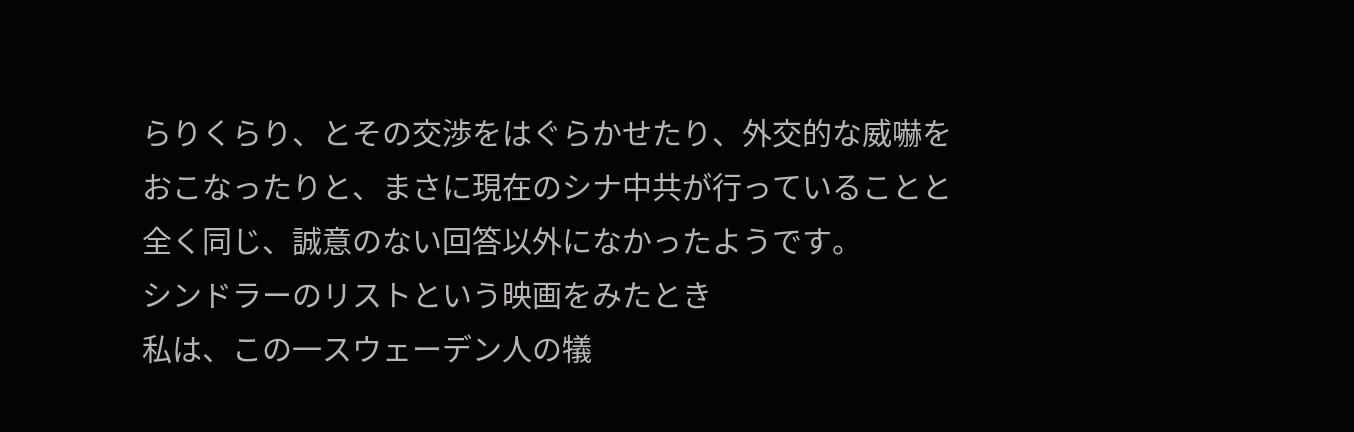らりくらり、とその交渉をはぐらかせたり、外交的な威嚇を
おこなったりと、まさに現在のシナ中共が行っていることと
全く同じ、誠意のない回答以外になかったようです。
シンドラーのリストという映画をみたとき
私は、この一スウェーデン人の犠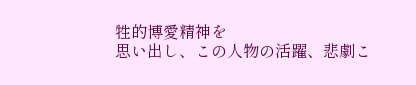牲的博愛精神を
思い出し、この人物の活躍、悲劇こ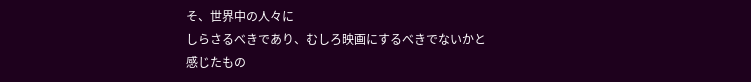そ、世界中の人々に
しらさるべきであり、むしろ映画にするべきでないかと
感じたもの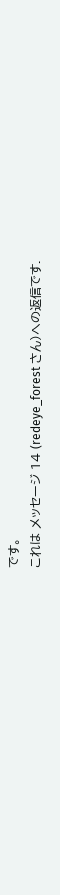です。
これは メッセージ 14 (redeye_forest さん)への返信です.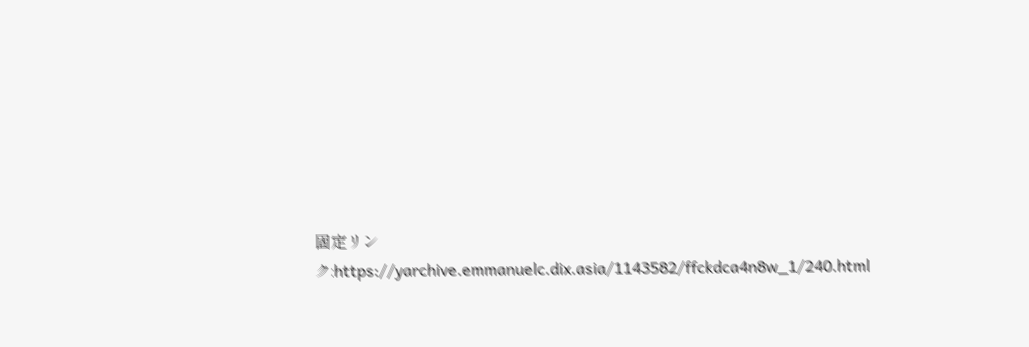固定リンク:https://yarchive.emmanuelc.dix.asia/1143582/ffckdca4n8w_1/240.html